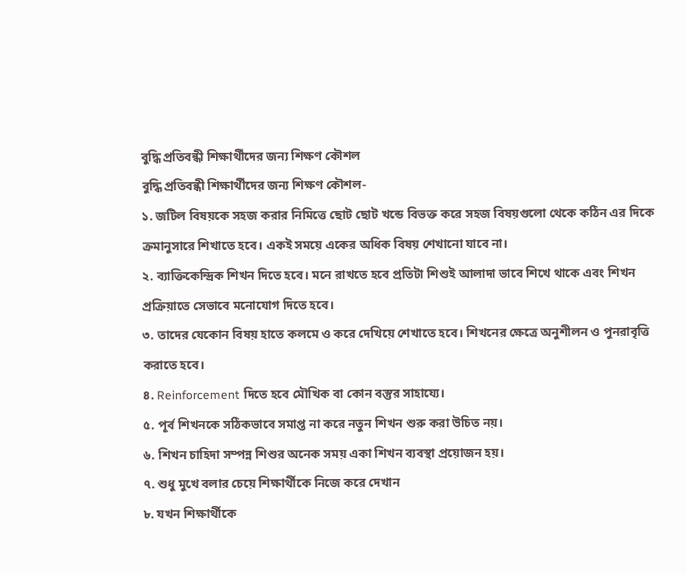বুদ্ধি প্রতিবন্ধী শিক্ষার্থীদের জন্য শিক্ষণ কৌশল
বুদ্ধি প্রতিবন্ধী শিক্ষার্থীদের জন্য শিক্ষণ কৌশল-
১. জটিল বিষয়কে সহজ করার নিমিত্তে ছোট ছোট খন্ডে বিভক্ত করে সহজ বিষয়গুলো থেকে কঠিন এর দিকে ক্রমানুসারে শিখাতে হবে। একই সময়ে একের অধিক বিষয় শেখানো যাবে না।
২. ব্যাক্তিকেন্দ্রিক শিখন দিতে হবে। মনে রাখতে হবে প্রতিটা শিশুই আলাদা ভাবে শিখে থাকে এবং শিখন প্রক্রিয়াতে সেভাবে মনোযোগ দিতে হবে।
৩. তাদের যেকোন বিষয় হাতে কলমে ও করে দেখিয়ে শেখাতে হবে। শিখনের ক্ষেত্রে অনুশীলন ও পুনরাবৃত্তি করাতে হবে।
৪. Reinforcement দিতে হবে মৌখিক বা কোন বস্তুর সাহায্যে।
৫. পূর্ব শিখনকে সঠিকভাবে সমাপ্ত না করে নতুন শিখন শুরু করা উচিত নয়।
৬. শিখন চাহিদা সম্পন্ন শিশুর অনেক সময় একা শিখন ব্যবস্থা প্রয়োজন হয়।
৭. শুধু মুখে বলার চেয়ে শিক্ষার্থীকে নিজে করে দেখান
৮. যখন শিক্ষার্থীকে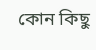কোন কিছু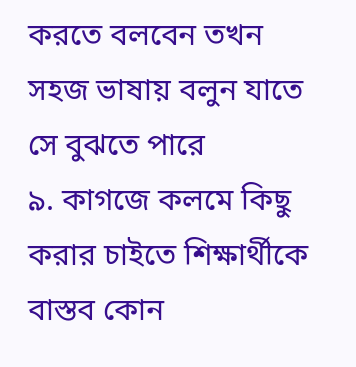করতে বলবেন তখন সহজ ভাষায় বলুন যাতে সে বুঝতে পারে
৯. কাগজে কলমে কিছু করার চাইতে শিক্ষার্থীকে বাস্তব কোন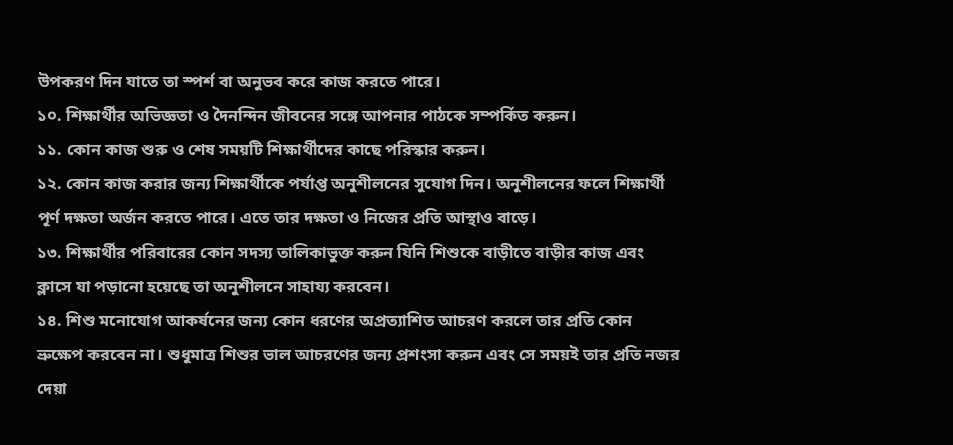উপকরণ দিন যাতে তা স্পর্শ বা অনুভব করে কাজ করতে পারে।
১০. শিক্ষার্থীর অভিজ্ঞতা ও দৈনন্দিন জীবনের সঙ্গে আপনার পাঠকে সম্পর্কিত করুন।
১১. কোন কাজ শুরু ও শেষ সময়টি শিক্ষার্থীদের কাছে পরিস্কার করুন।
১২. কোন কাজ করার জন্য শিক্ষার্থীকে পর্যাপ্ত অনুশীলনের সুযোগ দিন। অনুশীলনের ফলে শিক্ষার্থী পূর্ণ দক্ষতা অর্জন করতে পারে। এতে তার দক্ষতা ও নিজের প্রতি আস্থাও বাড়ে।
১৩. শিক্ষার্থীর পরিবারের কোন সদস্য তালিকাভুক্ত করুন যিনি শিশুকে বাড়ীতে বাড়ীর কাজ এবং ক্লাসে যা পড়ানো হয়েছে তা অনুশীলনে সাহায্য করবেন।
১৪. শিশু মনোযোগ আকর্ষনের জন্য কোন ধরণের অপ্রত্যাশিত আচরণ করলে তার প্রতি কোন ভ্রুক্ষেপ করবেন না। শুধুমাত্র শিশুর ভাল আচরণের জন্য প্রশংসা করুন এবং সে সময়ই তার প্রতি নজর দেয়া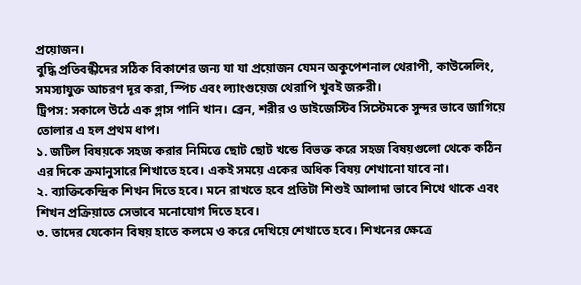প্রয়োজন।
বুদ্ধি প্রতিবন্ধীদের সঠিক বিকাশের জন্য যা যা প্রয়োজন যেমন অকুপেশনাল থেরাপী, কাউন্সেলিং, সমস্যাযুক্ত আচরণ দূর করা, স্পিচ এবং ল্যাংগুয়েজ থেরাপি খুবই জরুরী।
ট্রিপস: সকালে উঠে এক গ্লাস পানি খান। ব্রেন, শরীর ও ডাইজেস্টিব সিস্টেমকে সুন্দর ভাবে জাগিয়ে তোলার এ হল প্রথম ধাপ।
১. জটিল বিষয়কে সহজ করার নিমিত্তে ছোট ছোট খন্ডে বিভক্ত করে সহজ বিষয়গুলো থেকে কঠিন এর দিকে ক্রমানুসারে শিখাতে হবে। একই সময়ে একের অধিক বিষয় শেখানো যাবে না।
২. ব্যাক্তিকেন্দ্রিক শিখন দিতে হবে। মনে রাখতে হবে প্রতিটা শিশুই আলাদা ভাবে শিখে থাকে এবং শিখন প্রক্রিয়াতে সেভাবে মনোযোগ দিতে হবে।
৩. তাদের যেকোন বিষয় হাতে কলমে ও করে দেখিয়ে শেখাতে হবে। শিখনের ক্ষেত্রে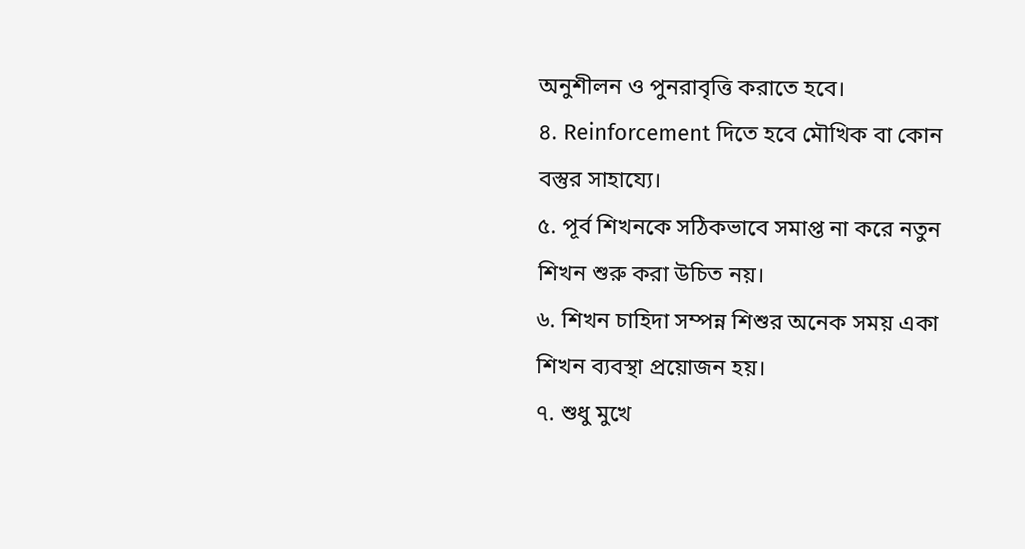অনুশীলন ও পুনরাবৃত্তি করাতে হবে।
৪. Reinforcement দিতে হবে মৌখিক বা কোন বস্তুর সাহায্যে।
৫. পূর্ব শিখনকে সঠিকভাবে সমাপ্ত না করে নতুন শিখন শুরু করা উচিত নয়।
৬. শিখন চাহিদা সম্পন্ন শিশুর অনেক সময় একা শিখন ব্যবস্থা প্রয়োজন হয়।
৭. শুধু মুখে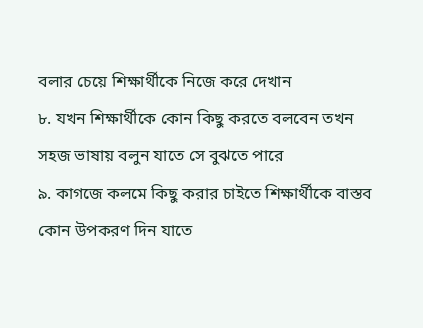বলার চেয়ে শিক্ষার্থীকে নিজে করে দেখান
৮. যখন শিক্ষার্থীকে কোন কিছু করতে বলবেন তখন সহজ ভাষায় বলুন যাতে সে বুঝতে পারে
৯. কাগজে কলমে কিছু করার চাইতে শিক্ষার্থীকে বাস্তব কোন উপকরণ দিন যাতে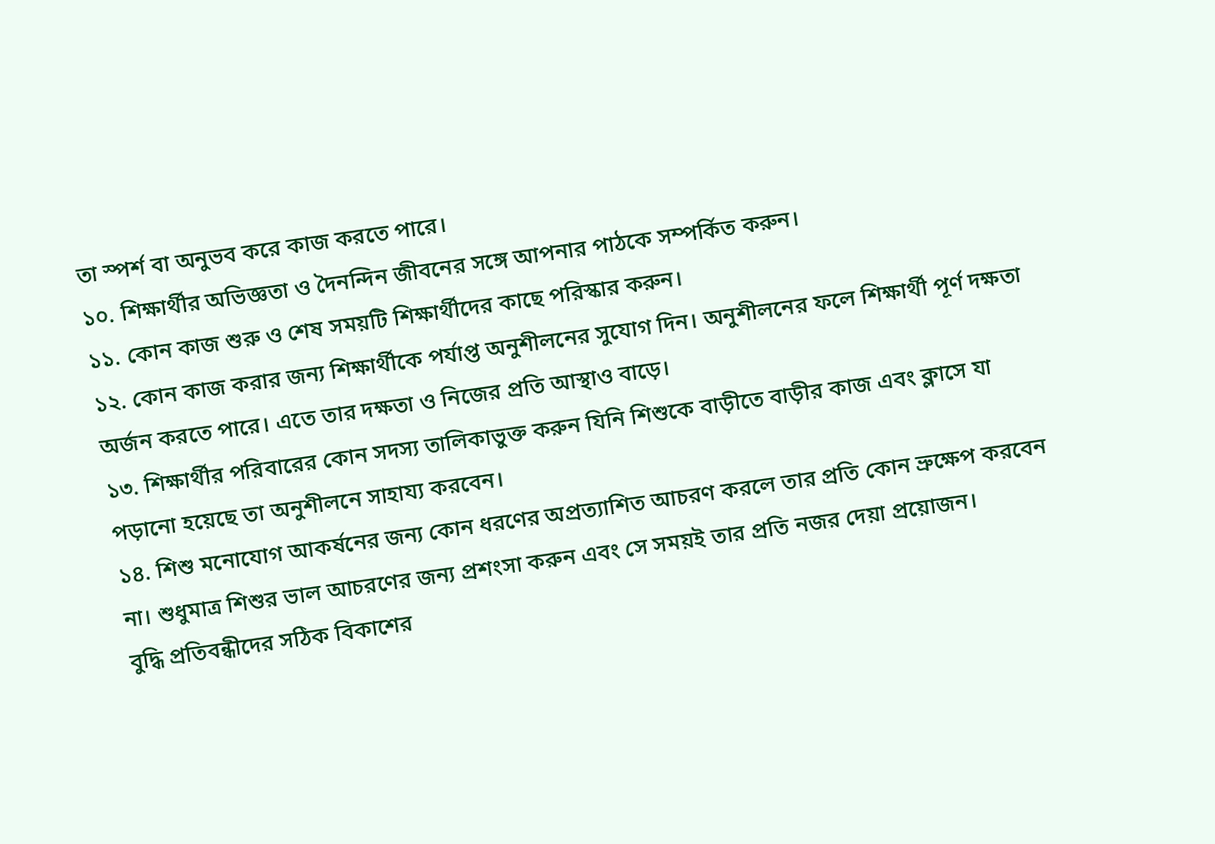তা স্পর্শ বা অনুভব করে কাজ করতে পারে।
১০. শিক্ষার্থীর অভিজ্ঞতা ও দৈনন্দিন জীবনের সঙ্গে আপনার পাঠকে সম্পর্কিত করুন।
১১. কোন কাজ শুরু ও শেষ সময়টি শিক্ষার্থীদের কাছে পরিস্কার করুন।
১২. কোন কাজ করার জন্য শিক্ষার্থীকে পর্যাপ্ত অনুশীলনের সুযোগ দিন। অনুশীলনের ফলে শিক্ষার্থী পূর্ণ দক্ষতা অর্জন করতে পারে। এতে তার দক্ষতা ও নিজের প্রতি আস্থাও বাড়ে।
১৩. শিক্ষার্থীর পরিবারের কোন সদস্য তালিকাভুক্ত করুন যিনি শিশুকে বাড়ীতে বাড়ীর কাজ এবং ক্লাসে যা পড়ানো হয়েছে তা অনুশীলনে সাহায্য করবেন।
১৪. শিশু মনোযোগ আকর্ষনের জন্য কোন ধরণের অপ্রত্যাশিত আচরণ করলে তার প্রতি কোন ভ্রুক্ষেপ করবেন না। শুধুমাত্র শিশুর ভাল আচরণের জন্য প্রশংসা করুন এবং সে সময়ই তার প্রতি নজর দেয়া প্রয়োজন।
বুদ্ধি প্রতিবন্ধীদের সঠিক বিকাশের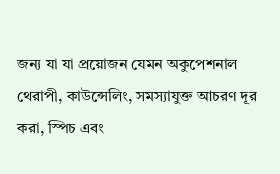জন্য যা যা প্রয়োজন যেমন অকুপেশনাল থেরাপী, কাউন্সেলিং, সমস্যাযুক্ত আচরণ দূর করা, স্পিচ এবং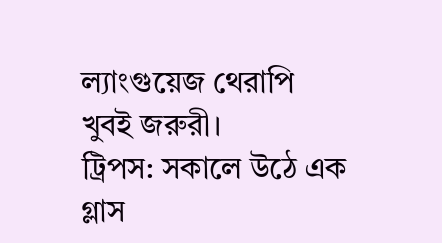ল্যাংগুয়েজ থেরাপি খুবই জরুরী।
ট্রিপস: সকালে উঠে এক গ্লাস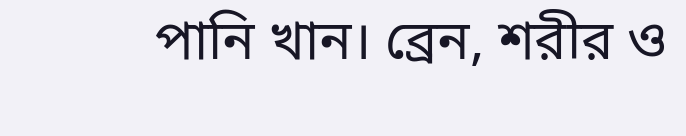পানি খান। ব্রেন, শরীর ও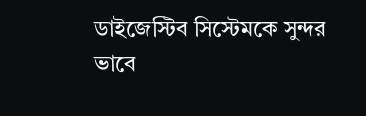ডাইজেস্টিব সিস্টেমকে সুন্দর ভাবে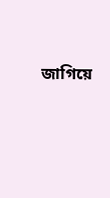জাগিয়ে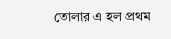তোলার এ হল প্রথম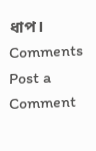ধাপ।
Comments
Post a Comment